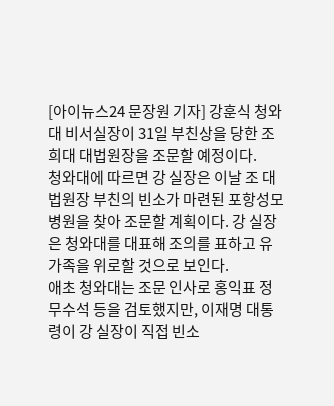[아이뉴스24 문장원 기자] 강훈식 청와대 비서실장이 31일 부친상을 당한 조희대 대법원장을 조문할 예정이다.
청와대에 따르면 강 실장은 이날 조 대법원장 부친의 빈소가 마련된 포항성모병원을 찾아 조문할 계획이다. 강 실장은 청와대를 대표해 조의를 표하고 유가족을 위로할 것으로 보인다.
애초 청와대는 조문 인사로 홍익표 정무수석 등을 검토했지만, 이재명 대통령이 강 실장이 직접 빈소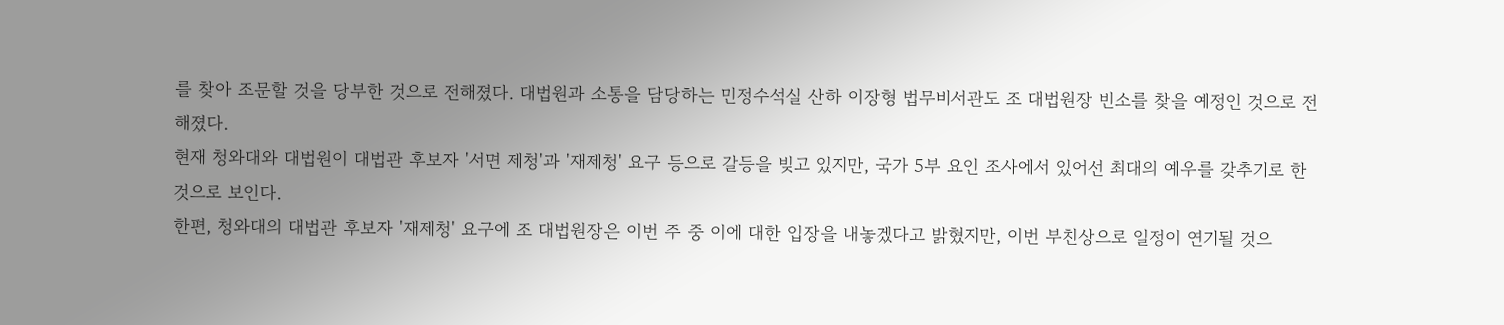를 찾아 조문할 것을 당부한 것으로 전해졌다. 대법원과 소통을 담당하는 민정수석실 산하 이장형 법무비서관도 조 대법원장 빈소를 찾을 예정인 것으로 전해졌다.
현재 청와대와 대법원이 대법관 후보자 '서면 제청'과 '재제청' 요구 등으로 갈등을 빚고 있지만, 국가 5부 요인 조사에서 있어선 최대의 예우를 갖추기로 한 것으로 보인다.
한편, 청와대의 대법관 후보자 '재제청' 요구에 조 대법원장은 이번 주 중 이에 대한 입장을 내놓겠다고 밝혔지만, 이번 부친상으로 일정이 연기될 것으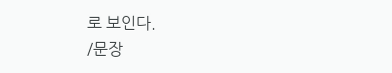로 보인다.
/문장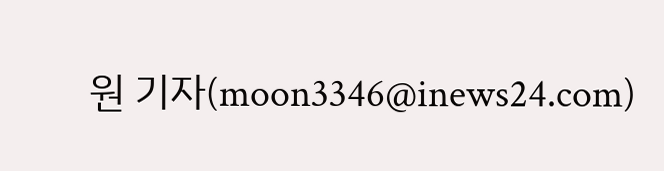원 기자(moon3346@inews24.com)